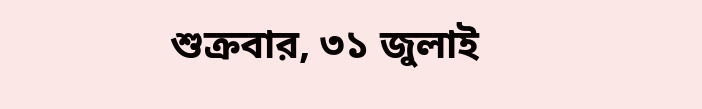শুক্রবার, ৩১ জুলাই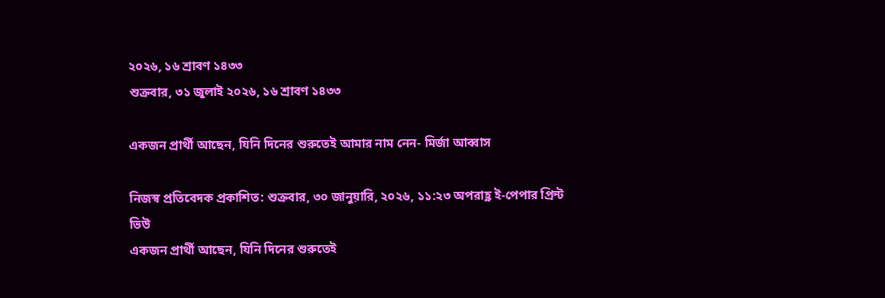২০২৬, ১৬ শ্রাবণ ১৪৩৩
শুক্রবার, ৩১ জুলাই ২০২৬, ১৬ শ্রাবণ ১৪৩৩

একজন প্রার্থী আছেন, যিনি দিনের শুরুতেই আমার নাম নেন- মির্জা আব্বাস

নিজস্ব প্রতিবেদক প্রকাশিত: শুক্রবার, ৩০ জানুয়ারি, ২০২৬, ১১:২৩ অপরাহ্ণ ই-পেপার প্রিন্ট ভিউ
একজন প্রার্থী আছেন, যিনি দিনের শুরুতেই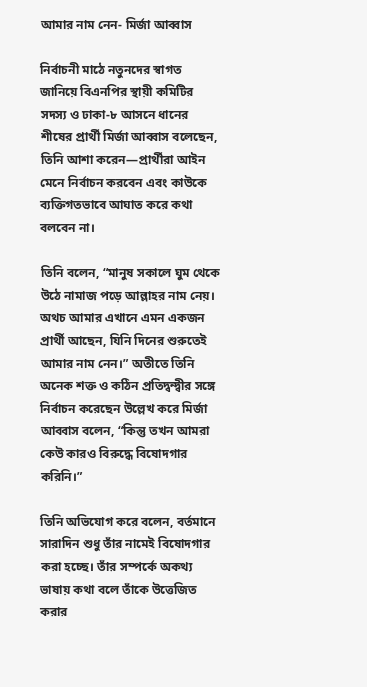আমার নাম নেন- মির্জা আব্বাস

নির্বাচনী মাঠে নতুনদের স্বাগত জানিয়ে বিএনপির স্থায়ী কমিটির সদস্য ও ঢাকা-৮ আসনে ধানের শীষের প্রার্থী মির্জা আব্বাস বলেছেন, তিনি আশা করেন—প্রার্থীরা আইন মেনে নির্বাচন করবেন এবং কাউকে ব্যক্তিগতভাবে আঘাত করে কথা বলবেন না।

তিনি বলেন, “মানুষ সকালে ঘুম থেকে উঠে নামাজ পড়ে আল্লাহর নাম নেয়। অথচ আমার এখানে এমন একজন প্রার্থী আছেন, যিনি দিনের শুরুতেই আমার নাম নেন।” অতীতে তিনি অনেক শক্ত ও কঠিন প্রতিদ্বন্দ্বীর সঙ্গে নির্বাচন করেছেন উল্লেখ করে মির্জা আব্বাস বলেন, “কিন্তু তখন আমরা কেউ কারও বিরুদ্ধে বিষোদগার করিনি।”

তিনি অভিযোগ করে বলেন, বর্তমানে সারাদিন শুধু তাঁর নামেই বিষোদগার করা হচ্ছে। তাঁর সম্পর্কে অকথ্য ভাষায় কথা বলে তাঁকে উত্তেজিত করার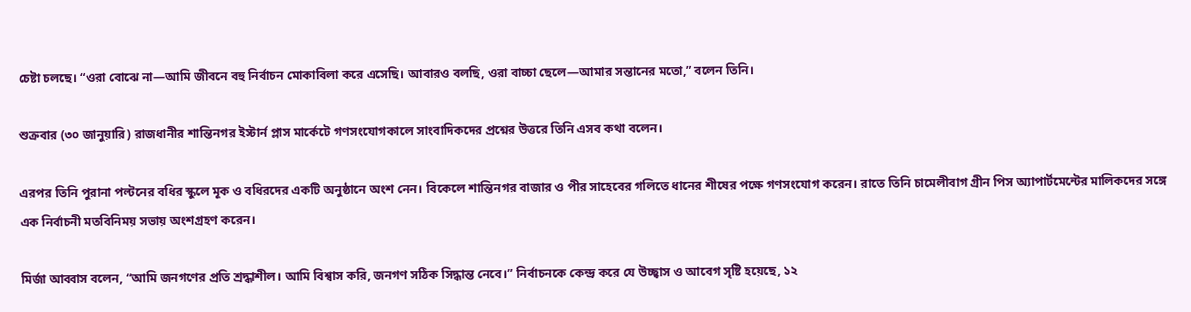চেষ্টা চলছে। “ওরা বোঝে না—আমি জীবনে বহু নির্বাচন মোকাবিলা করে এসেছি। আবারও বলছি, ওরা বাচ্চা ছেলে—আমার সন্তানের মতো,” বলেন তিনি।

শুক্রবার (৩০ জানুয়ারি) রাজধানীর শান্তিনগর ইস্টার্ন প্লাস মার্কেটে গণসংযোগকালে সাংবাদিকদের প্রশ্নের উত্তরে তিনি এসব কথা বলেন।

এরপর তিনি পুরানা পল্টনের বধির স্কুলে মূক ও বধিরদের একটি অনুষ্ঠানে অংশ নেন। বিকেলে শান্তিনগর বাজার ও পীর সাহেবের গলিতে ধানের শীষের পক্ষে গণসংযোগ করেন। রাতে তিনি চামেলীবাগ গ্রীন পিস অ্যাপার্টমেন্টের মালিকদের সঙ্গে এক নির্বাচনী মতবিনিময় সভায় অংশগ্রহণ করেন।

মির্জা আব্বাস বলেন, “আমি জনগণের প্রতি শ্রদ্ধাশীল। আমি বিশ্বাস করি, জনগণ সঠিক সিদ্ধান্ত নেবে।” নির্বাচনকে কেন্দ্র করে যে উচ্ছ্বাস ও আবেগ সৃষ্টি হয়েছে, ১২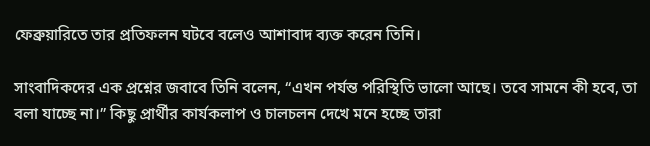ফেব্রুয়ারিতে তার প্রতিফলন ঘটবে বলেও আশাবাদ ব্যক্ত করেন তিনি।

সাংবাদিকদের এক প্রশ্নের জবাবে তিনি বলেন, “এখন পর্যন্ত পরিস্থিতি ভালো আছে। তবে সামনে কী হবে, তা বলা যাচ্ছে না।” কিছু প্রার্থীর কার্যকলাপ ও চালচলন দেখে মনে হচ্ছে তারা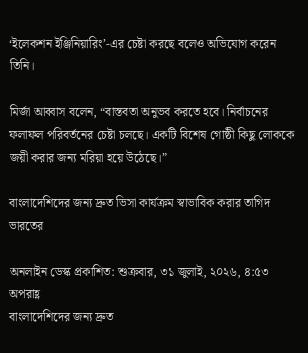‘ইলেকশন ইঞ্জিনিয়ারিং’-এর চেষ্টা করছে বলেও অভিযোগ করেন তিনি।

মির্জা আব্বাস বলেন, “বাস্তবতা অনুভব করতে হবে। নির্বাচনের ফলাফল পরিবর্তনের চেষ্টা চলছে। একটি বিশেষ গোষ্ঠী কিছু লোককে জয়ী করার জন্য মরিয়া হয়ে উঠেছে।”

বাংলাদেশিদের জন্য দ্রুত ভিসা কার্যক্রম স্বাভাবিক করার তাগিদ ভারতের

অনলাইন ডেস্ক প্রকাশিত: শুক্রবার, ৩১ জুলাই, ২০২৬, ৪:৫৩ অপরাহ্ণ
বাংলাদেশিদের জন্য দ্রুত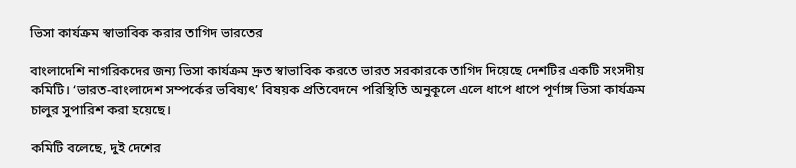ভিসা কার্যক্রম স্বাভাবিক করার তাগিদ ভারতের

বাংলাদেশি নাগরিকদের জন্য ভিসা কার্যক্রম দ্রুত স্বাভাবিক করতে ভারত সরকারকে তাগিদ দিয়েছে দেশটির একটি সংসদীয় কমিটি। ‘ভারত-বাংলাদেশ সম্পর্কের ভবিষ্যৎ’ বিষয়ক প্রতিবেদনে পরিস্থিতি অনুকূলে এলে ধাপে ধাপে পূর্ণাঙ্গ ভিসা কার্যক্রম চালুর সুপারিশ করা হয়েছে।

কমিটি বলেছে, দুই দেশের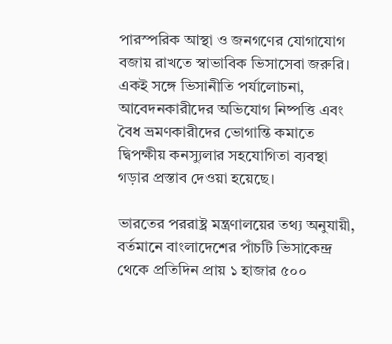পারস্পরিক আস্থা ও জনগণের যোগাযোগ বজায় রাখতে স্বাভাবিক ভিসাসেবা জরুরি। একই সঙ্গে ভিসানীতি পর্যালোচনা, আবেদনকারীদের অভিযোগ নিষ্পত্তি এবং বৈধ ভ্রমণকারীদের ভোগান্তি কমাতে দ্বিপক্ষীয় কনস্যুলার সহযোগিতা ব্যবস্থা গড়ার প্রস্তাব দেওয়া হয়েছে।

ভারতের পররাষ্ট্র মন্ত্রণালয়ের তথ্য অনুযায়ী, বর্তমানে বাংলাদেশের পাঁচটি ভিসাকেন্দ্র থেকে প্রতিদিন প্রায় ১ হাজার ৫০০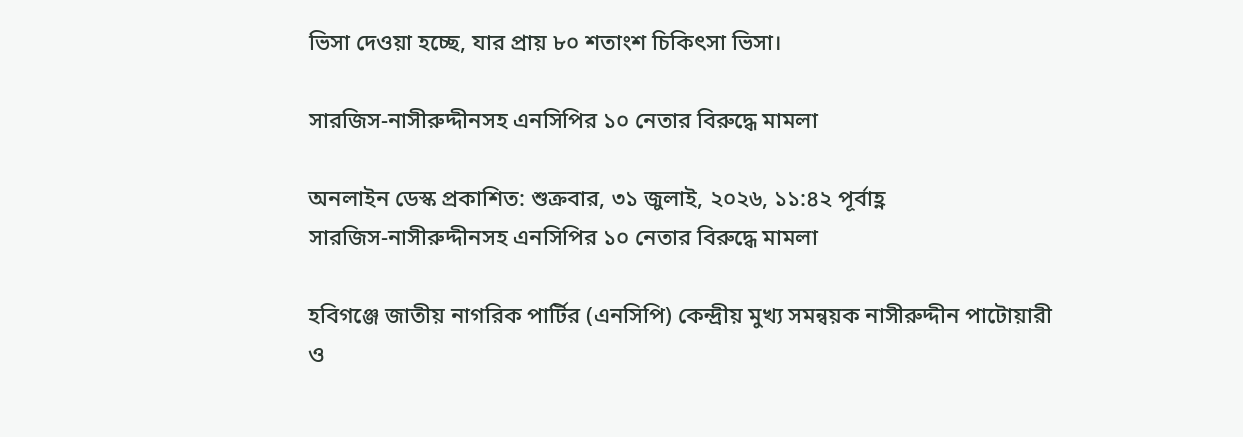ভিসা দেওয়া হচ্ছে, যার প্রায় ৮০ শতাংশ চিকিৎসা ভিসা।

সারজিস-নাসীরুদ্দীনসহ এনসিপির ১০ নেতার বিরুদ্ধে মামলা

অনলাইন ডেস্ক প্রকাশিত: শুক্রবার, ৩১ জুলাই, ২০২৬, ১১:৪২ পূর্বাহ্ণ
সারজিস-নাসীরুদ্দীনসহ এনসিপির ১০ নেতার বিরুদ্ধে মামলা

হবিগঞ্জে জাতীয় নাগরিক পার্টির (এনসিপি) কেন্দ্রীয় মুখ্য সমন্বয়ক নাসীরুদ্দীন পাটোয়ারী ও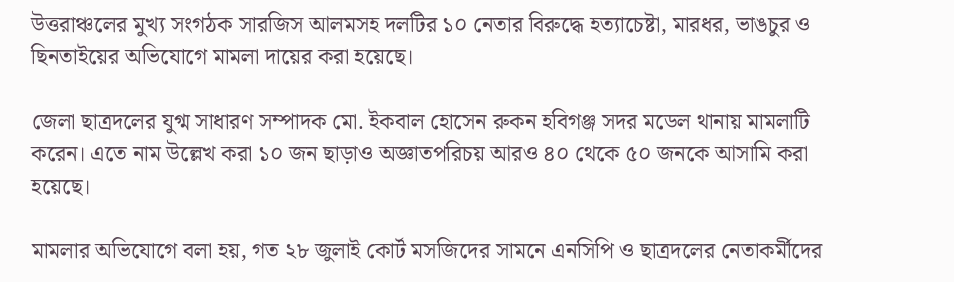উত্তরাঞ্চলের মুখ্য সংগঠক সারজিস আলমসহ দলটির ১০ নেতার বিরুদ্ধে হত্যাচেষ্টা, মারধর, ভাঙচুর ও ছিনতাইয়ের অভিযোগে মামলা দায়ের করা হয়েছে।

জেলা ছাত্রদলের যুগ্ম সাধারণ সম্পাদক মো. ইকবাল হোসেন রুকন হবিগঞ্জ সদর মডেল থানায় মামলাটি করেন। এতে নাম উল্লেখ করা ১০ জন ছাড়াও অজ্ঞাতপরিচয় আরও ৪০ থেকে ৫০ জনকে আসামি করা হয়েছে।

মামলার অভিযোগে বলা হয়, গত ২৮ জুলাই কোর্ট মসজিদের সামনে এনসিপি ও ছাত্রদলের নেতাকর্মীদের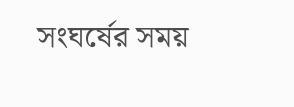সংঘর্ষের সময়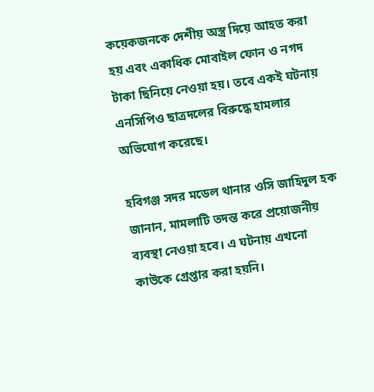কয়েকজনকে দেশীয় অস্ত্র দিয়ে আহত করা হয় এবং একাধিক মোবাইল ফোন ও নগদ টাকা ছিনিয়ে নেওয়া হয়। তবে একই ঘটনায় এনসিপিও ছাত্রদলের বিরুদ্ধে হামলার অভিযোগ করেছে।

হবিগঞ্জ সদর মডেল থানার ওসি জাহিদুল হক জানান, মামলাটি তদন্ত করে প্রয়োজনীয় ব্যবস্থা নেওয়া হবে। এ ঘটনায় এখনো কাউকে গ্রেপ্তার করা হয়নি।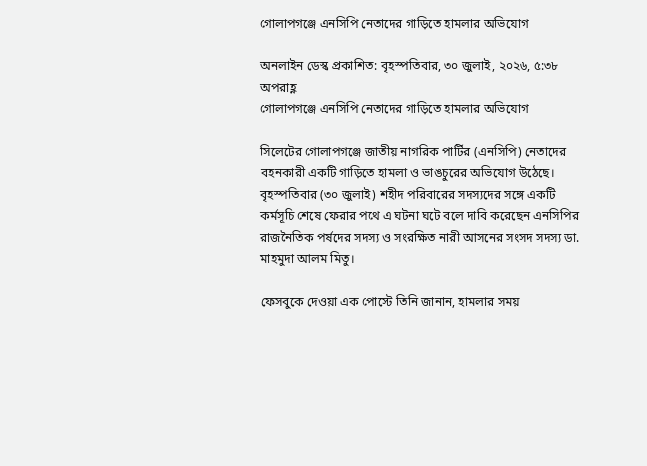গোলাপগঞ্জে এনসিপি নেতাদের গাড়িতে হামলার অভিযোগ

অনলাইন ডেস্ক প্রকাশিত: বৃহস্পতিবার, ৩০ জুলাই, ২০২৬, ৫:৩৮ অপরাহ্ণ
গোলাপগঞ্জে এনসিপি নেতাদের গাড়িতে হামলার অভিযোগ

সিলেটের গোলাপগঞ্জে জাতীয় নাগরিক পার্টির (এনসিপি) নেতাদের বহনকারী একটি গাড়িতে হামলা ও ভাঙচুরের অভিযোগ উঠেছে। বৃহস্পতিবার (৩০ জুলাই) শহীদ পরিবারের সদস্যদের সঙ্গে একটি কর্মসূচি শেষে ফেরার পথে এ ঘটনা ঘটে বলে দাবি করেছেন এনসিপির রাজনৈতিক পর্ষদের সদস্য ও সংরক্ষিত নারী আসনের সংসদ সদস্য ডা. মাহমুদা আলম মিতু।

ফেসবুকে দেওয়া এক পোস্টে তিনি জানান, হামলার সময়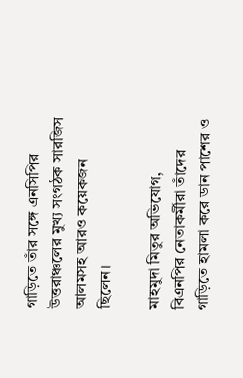গাড়িতে তাঁর সঙ্গে এনসিপির উত্তরাঞ্চলের মুখ্য সংগঠক সারজিস আলমসহ আরও কয়েকজন ছিলেন।

মাহমুদা মিতুর অভিযোগ, বিএনপির নেতাকর্মীরা তাঁদের গাড়িতে হামলা করে ডান পাশের ও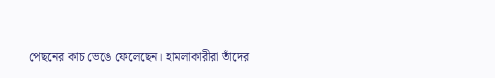পেছনের কাচ ভেঙে ফেলেছেন। হামলাকারীরা তাঁদের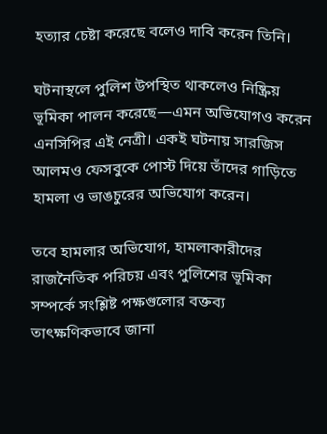হত্যার চেষ্টা করেছে বলেও দাবি করেন তিনি।

ঘটনাস্থলে পুলিশ উপস্থিত থাকলেও নিষ্ক্রিয় ভূমিকা পালন করেছে—এমন অভিযোগও করেন এনসিপির এই নেত্রী। একই ঘটনায় সারজিস আলমও ফেসবুকে পোস্ট দিয়ে তাঁদের গাড়িতে হামলা ও ভাঙচুরের অভিযোগ করেন।

তবে হামলার অভিযোগ, হামলাকারীদের রাজনৈতিক পরিচয় এবং পুলিশের ভূমিকা সম্পর্কে সংশ্লিষ্ট পক্ষগুলোর বক্তব্য তাৎক্ষণিকভাবে জানা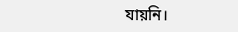যায়নি।